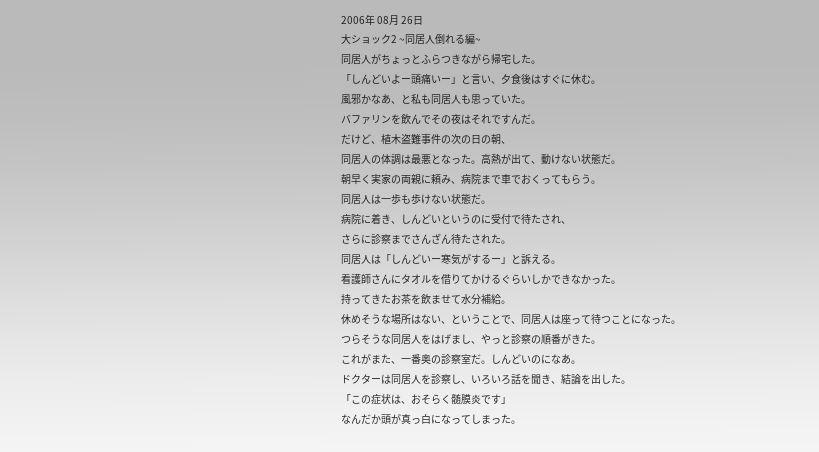2006年 08月 26日
大ショック2 ~同居人倒れる編~
同居人がちょっとふらつきながら帰宅した。
「しんどいよー頭痛いー」と言い、夕食後はすぐに休む。
風邪かなあ、と私も同居人も思っていた。
バファリンを飲んでその夜はそれですんだ。
だけど、植木盗難事件の次の日の朝、
同居人の体調は最悪となった。高熱が出て、動けない状態だ。
朝早く実家の両親に頼み、病院まで車でおくってもらう。
同居人は一歩も歩けない状態だ。
病院に着き、しんどいというのに受付で待たされ、
さらに診察までさんざん待たされた。
同居人は「しんどいー寒気がするー」と訴える。
看護師さんにタオルを借りてかけるぐらいしかできなかった。
持ってきたお茶を飲ませて水分補給。
休めそうな場所はない、ということで、同居人は座って待つことになった。
つらそうな同居人をはげまし、やっと診察の順番がきた。
これがまた、一番奥の診察室だ。しんどいのになあ。
ドクターは同居人を診察し、いろいろ話を聞き、結論を出した。
「この症状は、おそらく髄膜炎です」
なんだか頭が真っ白になってしまった。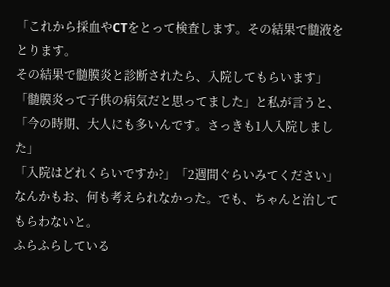「これから採血やCTをとって検査します。その結果で髄液をとります。
その結果で髄膜炎と診断されたら、入院してもらいます」
「髄膜炎って子供の病気だと思ってました」と私が言うと、
「今の時期、大人にも多いんです。さっきも1人入院しました」
「入院はどれくらいですか?」「2週間ぐらいみてください」
なんかもお、何も考えられなかった。でも、ちゃんと治してもらわないと。
ふらふらしている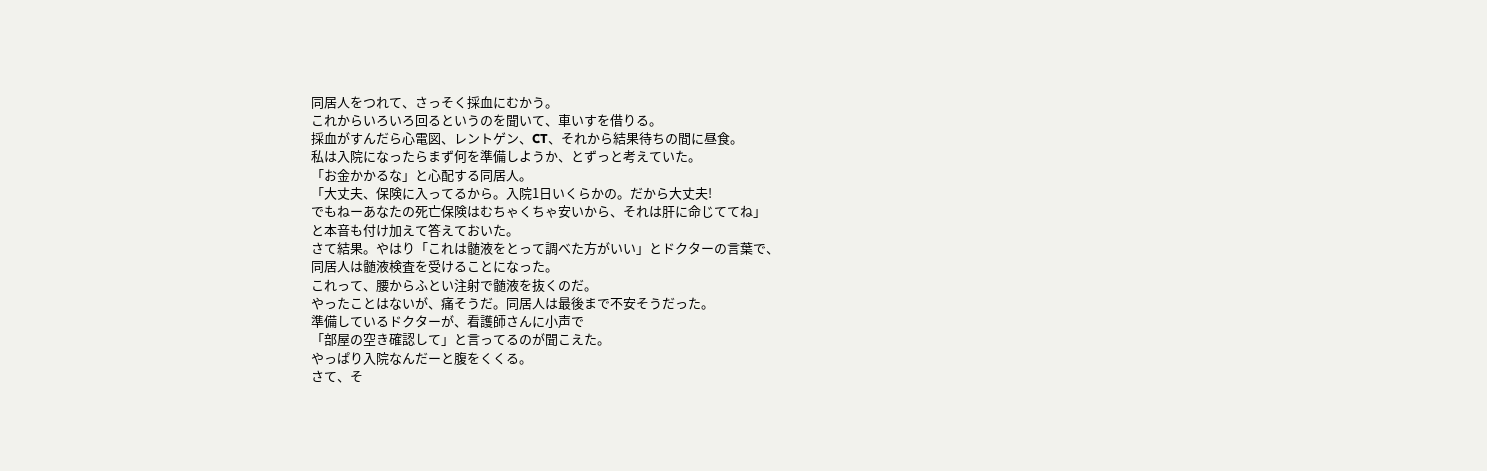同居人をつれて、さっそく採血にむかう。
これからいろいろ回るというのを聞いて、車いすを借りる。
採血がすんだら心電図、レントゲン、CT、それから結果待ちの間に昼食。
私は入院になったらまず何を準備しようか、とずっと考えていた。
「お金かかるな」と心配する同居人。
「大丈夫、保険に入ってるから。入院1日いくらかの。だから大丈夫!
でもねーあなたの死亡保険はむちゃくちゃ安いから、それは肝に命じててね」
と本音も付け加えて答えておいた。
さて結果。やはり「これは髄液をとって調べた方がいい」とドクターの言葉で、
同居人は髄液検査を受けることになった。
これって、腰からふとい注射で髄液を抜くのだ。
やったことはないが、痛そうだ。同居人は最後まで不安そうだった。
準備しているドクターが、看護師さんに小声で
「部屋の空き確認して」と言ってるのが聞こえた。
やっぱり入院なんだーと腹をくくる。
さて、そ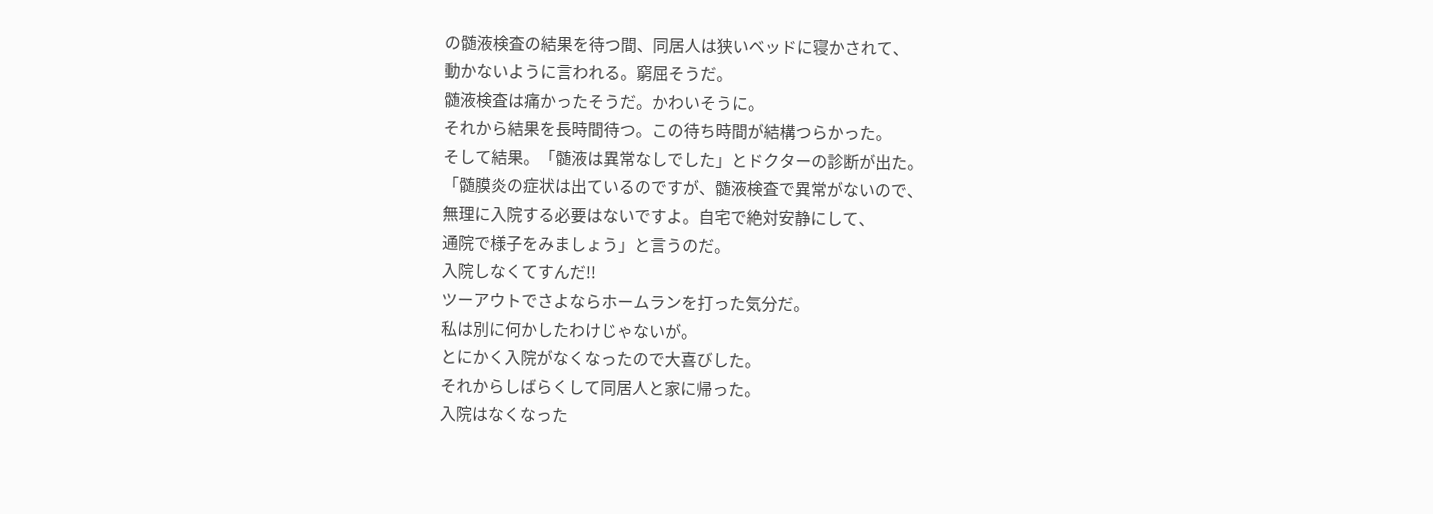の髄液検査の結果を待つ間、同居人は狭いベッドに寝かされて、
動かないように言われる。窮屈そうだ。
髄液検査は痛かったそうだ。かわいそうに。
それから結果を長時間待つ。この待ち時間が結構つらかった。
そして結果。「髄液は異常なしでした」とドクターの診断が出た。
「髄膜炎の症状は出ているのですが、髄液検査で異常がないので、
無理に入院する必要はないですよ。自宅で絶対安静にして、
通院で様子をみましょう」と言うのだ。
入院しなくてすんだ!!
ツーアウトでさよならホームランを打った気分だ。
私は別に何かしたわけじゃないが。
とにかく入院がなくなったので大喜びした。
それからしばらくして同居人と家に帰った。
入院はなくなった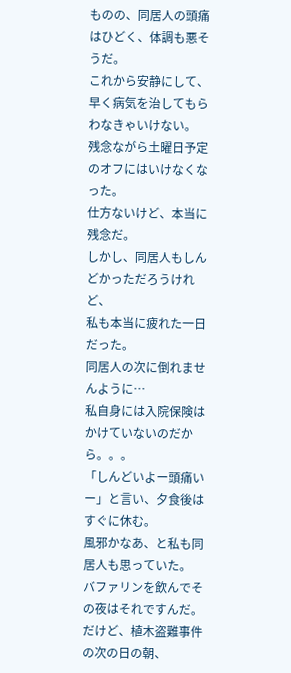ものの、同居人の頭痛はひどく、体調も悪そうだ。
これから安静にして、早く病気を治してもらわなきゃいけない。
残念ながら土曜日予定のオフにはいけなくなった。
仕方ないけど、本当に残念だ。
しかし、同居人もしんどかっただろうけれど、
私も本当に疲れた一日だった。
同居人の次に倒れませんように…
私自身には入院保険はかけていないのだから。。。
「しんどいよー頭痛いー」と言い、夕食後はすぐに休む。
風邪かなあ、と私も同居人も思っていた。
バファリンを飲んでその夜はそれですんだ。
だけど、植木盗難事件の次の日の朝、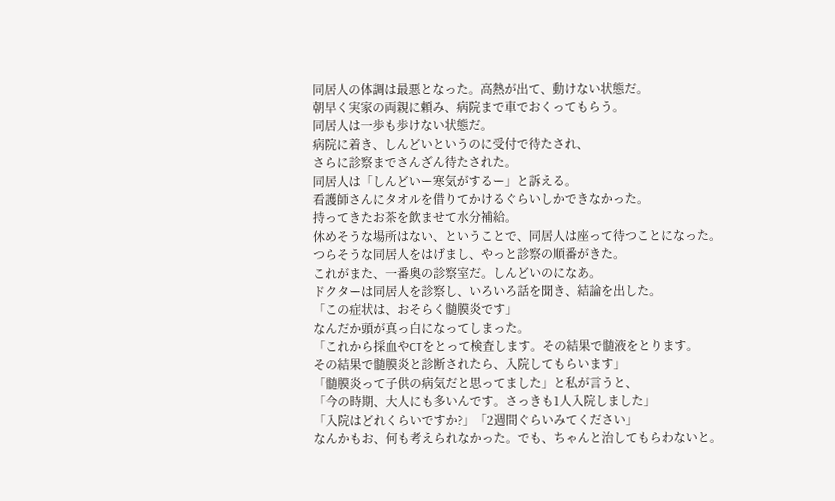同居人の体調は最悪となった。高熱が出て、動けない状態だ。
朝早く実家の両親に頼み、病院まで車でおくってもらう。
同居人は一歩も歩けない状態だ。
病院に着き、しんどいというのに受付で待たされ、
さらに診察までさんざん待たされた。
同居人は「しんどいー寒気がするー」と訴える。
看護師さんにタオルを借りてかけるぐらいしかできなかった。
持ってきたお茶を飲ませて水分補給。
休めそうな場所はない、ということで、同居人は座って待つことになった。
つらそうな同居人をはげまし、やっと診察の順番がきた。
これがまた、一番奥の診察室だ。しんどいのになあ。
ドクターは同居人を診察し、いろいろ話を聞き、結論を出した。
「この症状は、おそらく髄膜炎です」
なんだか頭が真っ白になってしまった。
「これから採血やCTをとって検査します。その結果で髄液をとります。
その結果で髄膜炎と診断されたら、入院してもらいます」
「髄膜炎って子供の病気だと思ってました」と私が言うと、
「今の時期、大人にも多いんです。さっきも1人入院しました」
「入院はどれくらいですか?」「2週間ぐらいみてください」
なんかもお、何も考えられなかった。でも、ちゃんと治してもらわないと。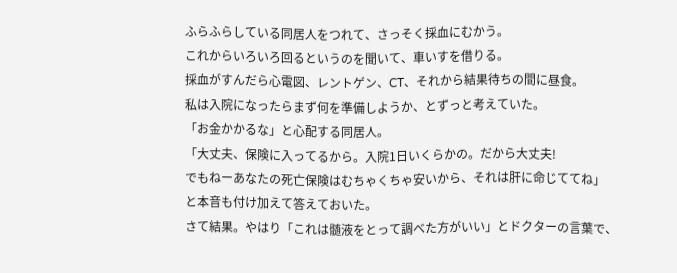ふらふらしている同居人をつれて、さっそく採血にむかう。
これからいろいろ回るというのを聞いて、車いすを借りる。
採血がすんだら心電図、レントゲン、CT、それから結果待ちの間に昼食。
私は入院になったらまず何を準備しようか、とずっと考えていた。
「お金かかるな」と心配する同居人。
「大丈夫、保険に入ってるから。入院1日いくらかの。だから大丈夫!
でもねーあなたの死亡保険はむちゃくちゃ安いから、それは肝に命じててね」
と本音も付け加えて答えておいた。
さて結果。やはり「これは髄液をとって調べた方がいい」とドクターの言葉で、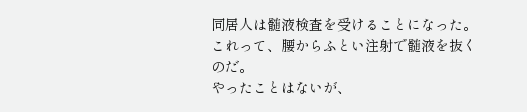同居人は髄液検査を受けることになった。
これって、腰からふとい注射で髄液を抜くのだ。
やったことはないが、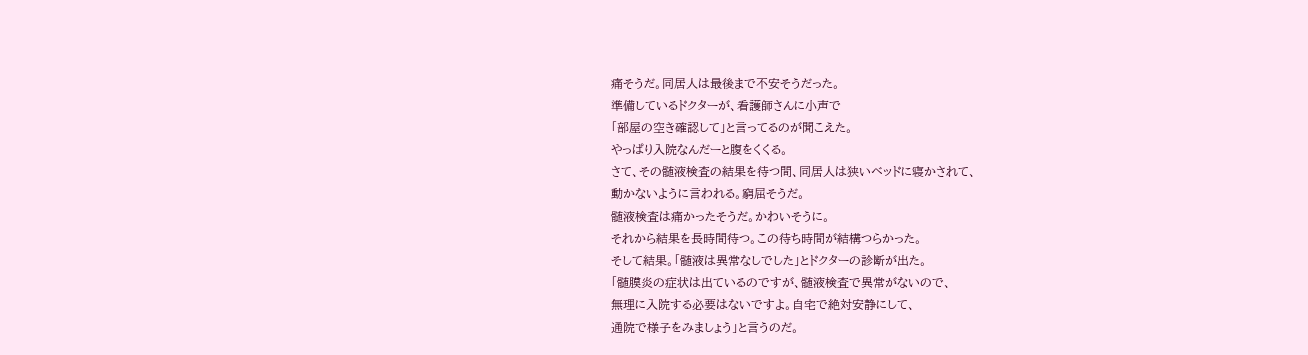痛そうだ。同居人は最後まで不安そうだった。
準備しているドクターが、看護師さんに小声で
「部屋の空き確認して」と言ってるのが聞こえた。
やっぱり入院なんだーと腹をくくる。
さて、その髄液検査の結果を待つ間、同居人は狭いベッドに寝かされて、
動かないように言われる。窮屈そうだ。
髄液検査は痛かったそうだ。かわいそうに。
それから結果を長時間待つ。この待ち時間が結構つらかった。
そして結果。「髄液は異常なしでした」とドクターの診断が出た。
「髄膜炎の症状は出ているのですが、髄液検査で異常がないので、
無理に入院する必要はないですよ。自宅で絶対安静にして、
通院で様子をみましょう」と言うのだ。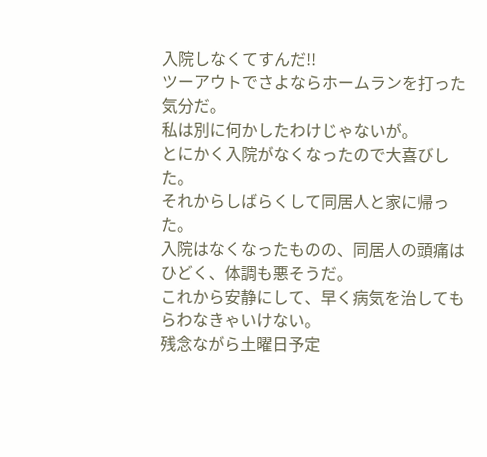入院しなくてすんだ!!
ツーアウトでさよならホームランを打った気分だ。
私は別に何かしたわけじゃないが。
とにかく入院がなくなったので大喜びした。
それからしばらくして同居人と家に帰った。
入院はなくなったものの、同居人の頭痛はひどく、体調も悪そうだ。
これから安静にして、早く病気を治してもらわなきゃいけない。
残念ながら土曜日予定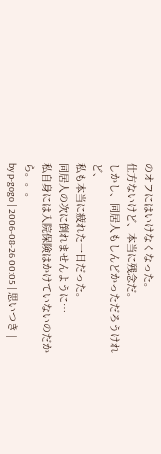のオフにはいけなくなった。
仕方ないけど、本当に残念だ。
しかし、同居人もしんどかっただろうけれど、
私も本当に疲れた一日だった。
同居人の次に倒れませんように…
私自身には入院保険はかけていないのだから。。。
by p-gogo | 2006-08-26 00:05 | 思いつき |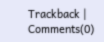Trackback | Comments(0)